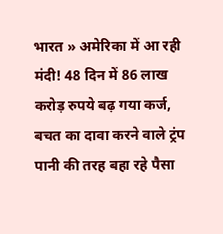भारत » अमेरिका में आ रही मंदी! 48 दिन में 86 लाख करोड़ रुपये बढ़ गया कर्ज, बचत का दावा करने वाले ट्रंप पानी की तरह बहा रहे पैसा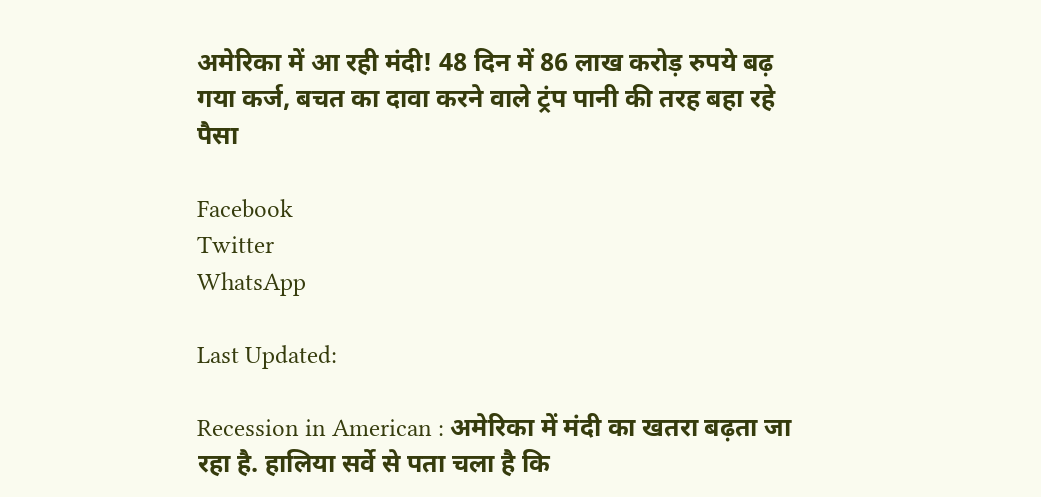अमेरिका में आ रही मंदी! 48 दिन में 86 लाख करोड़ रुपये बढ़ गया कर्ज, बचत का दावा करने वाले ट्रंप पानी की तरह बहा रहे पैसा

Facebook
Twitter
WhatsApp

Last Updated:

Recession in American : अमेरिका में मंदी का खतरा बढ़ता जा रहा है. हालिया सर्वे से पता चला है कि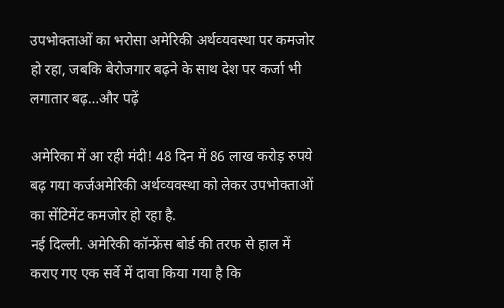उपभोक्‍ताओं का भरोसा अमेरिकी अर्थव्‍यवस्‍था पर कमजोर हो रहा, जबकि बेरोजगार बढ़ने के साथ देश पर कर्जा भी लगातार बढ़…और पढ़ें

अमेरिका में आ रही मंदी! 48 दिन में 86 लाख करोड़ रुपये बढ़ गया कर्जअमेरिकी अर्थव्‍यवस्‍था को लेकर उपभोक्‍ताओं का सेंटिमेंट कमजोर हो रहा है.
नई दिल्‍ली. अमेरिकी कॉन्‍फ्रेंस बोर्ड की तरफ से हाल में कराए गए एक सर्वे में दावा किया गया है कि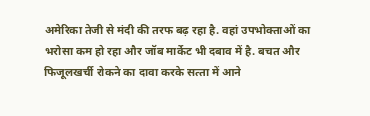अमेरिका तेजी से मंदी की तरफ बढ़ रहा है. वहां उपभोक्‍ताओं का भरोसा कम हो रहा और जॉब मार्केट भी दबाव में है. बचत और फिजूलखर्ची रोकने का दावा करके सत्‍ता में आने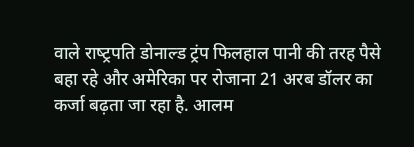वाले राष्‍ट्रपति डोनाल्‍ड ट्रंप फिलहाल पानी की तरह पैसे बहा रहे और अमेरिका पर रोजाना 21 अरब डॉलर का कर्जा बढ़ता जा रहा है. आलम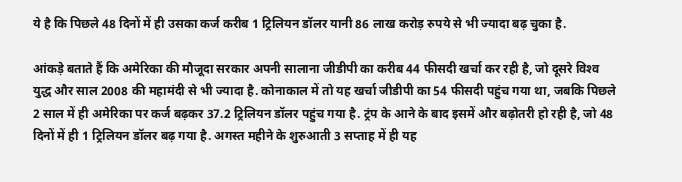ये है कि पिछले 48 दिनों में ही उसका कर्ज करीब 1 ट्रिलियन डॉलर यानी 86 लाख करोड़ रुपये से भी ज्‍यादा बढ़ चुका है.

आंकड़े बताते हैं कि अमेरिका की मौजूदा सरकार अपनी सालाना जीडीपी का करीब 44 फीसदी खर्चा कर रही है, जो दूसरे विश्‍व युद्ध और साल 2008 की महामंदी से भी ज्‍यादा है. कोनाकाल में तो यह खर्चा जीडीपी का 54 फीसदी पहुंच गया था, जबकि पिछले 2 साल में ही अमेरिका पर कर्ज बढ़कर 37.2 ट्रिलियन डॉलर पहुंच गया है. ट्रंप के आने के बाद इसमें और बढ़ोतरी हो रही है, जो 48 दिनों में ही 1 ट्रिलियन डॉलर बढ़ गया है. अगस्‍त महीने के शुरुआती 3 सप्‍ताह में ही यह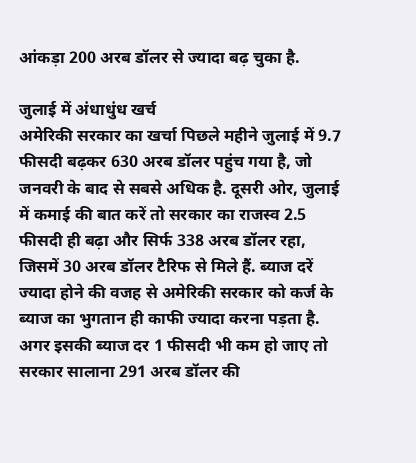आंकड़ा 200 अरब डॉलर से ज्‍यादा बढ़ चुका है.

जुलाई में अंधाधुंध खर्च
अमेरिकी सरकार का खर्चा पिछले महीने जुलाई में 9.7 फीसदी बढ़कर 630 अरब डॉलर पहुंच गया है, जो जनवरी के बाद से सबसे अधिक है. दूसरी ओर, जुलाई में कमाई की बात करें तो सरकार का राजस्‍व 2.5 फीसदी ही बढ़ा और सिर्फ 338 अरब डॉलर रहा, जिसमें 30 अरब डॉलर टैरिफ से मिले हैं. ब्‍याज दरें ज्‍यादा होने की वजह से अमेरिकी सरकार को कर्ज के ब्‍याज का भुगतान ही काफी ज्‍यादा करना पड़ता है. अगर इसकी ब्‍याज दर 1 फीसदी भी कम हो जाए तो सरकार सालाना 291 अरब डॉलर की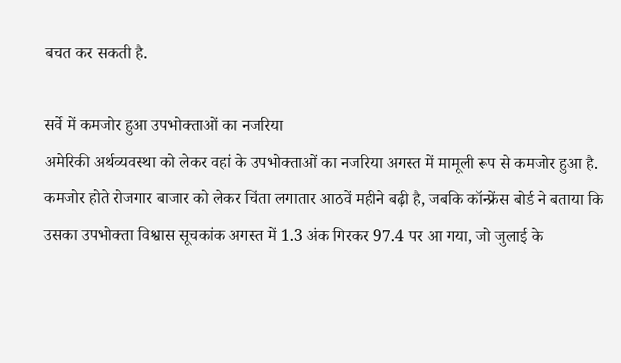बचत कर सकती है.

सर्वे में कमजोर हुआ उपभोक्‍ताओं का नजरिया
अमेरिकी अर्थव्यवस्था को लेकर वहां के उपभोक्ताओं का नजरिया अगस्त में मामूली रूप से कमजोर हुआ है. कमजोर होते रोजगार बाजार को लेकर चिंता लगातार आठवें महीने बढ़ी है, जबकि कॉन्फ्रेंस बोर्ड ने बताया कि उसका उपभोक्ता विश्वास सूचकांक अगस्त में 1.3 अंक गिरकर 97.4 पर आ गया, जो जुलाई के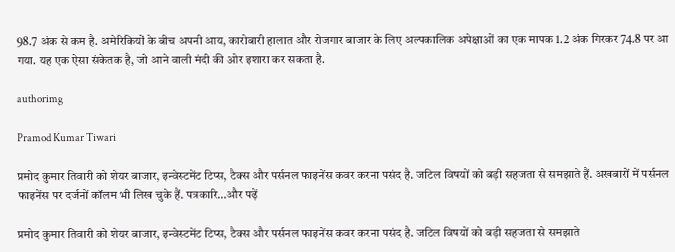98.7 अंक से कम है. अमेरिकियों के बीच अपनी आय, कारोबारी हालात और रोजगार बाजार के लिए अल्पकालिक अपेक्षाओं का एक मापक 1.2 अंक गिरकर 74.8 पर आ गया. यह एक ऐसा संकेतक है, जो आने वाली मंदी की ओर इशारा कर सकता है.

authorimg

Pramod Kumar Tiwari

प्रमोद कुमार तिवारी को शेयर बाजार, इन्‍वेस्‍टमेंट टिप्‍स, टैक्‍स और पर्सनल फाइनेंस कवर करना पसंद है. जटिल विषयों को बड़ी सहजता से समझाते हैं. अखबारों में पर्सनल फाइनेंस पर दर्जनों कॉलम भी लिख चुके हैं. पत्रकारि…और पढ़ें

प्रमोद कुमार तिवारी को शेयर बाजार, इन्‍वेस्‍टमेंट टिप्‍स, टैक्‍स और पर्सनल फाइनेंस कवर करना पसंद है. जटिल विषयों को बड़ी सहजता से समझाते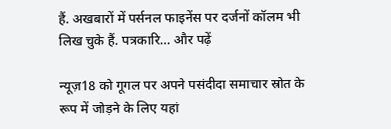हैं. अखबारों में पर्सनल फाइनेंस पर दर्जनों कॉलम भी लिख चुके हैं. पत्रकारि… और पढ़ें

न्यूज़18 को गूगल पर अपने पसंदीदा समाचार स्रोत के रूप में जोड़ने के लिए यहां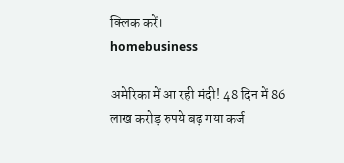क्लिक करें।
homebusiness

अमेरिका में आ रही मंदी! 48 दिन में 86 लाख करोड़ रुपये बढ़ गया कर्ज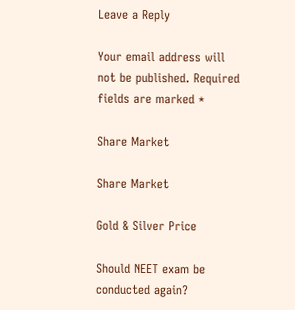Leave a Reply

Your email address will not be published. Required fields are marked *

Share Market

Share Market

Gold & Silver Price

Should NEET exam be conducted again?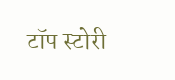टॉप स्टोरी